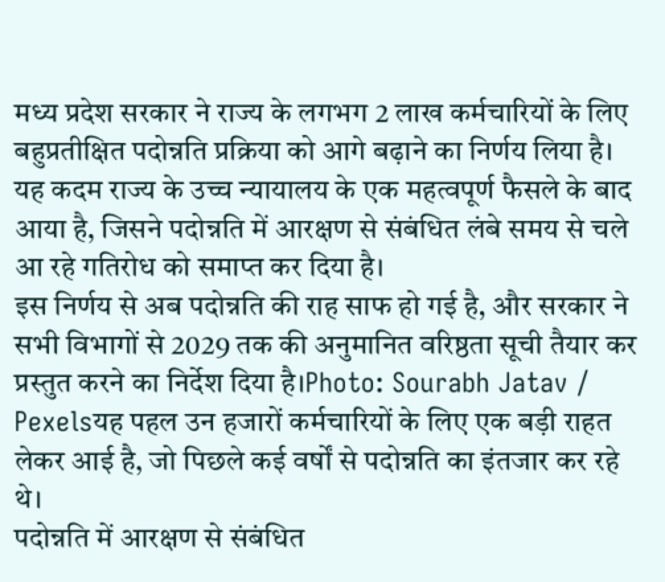मध्य प्रदेश सरकार ने राज्य के लगभग 2 लाख कर्मचारियों के लिए बहुप्रतीक्षित पदोन्नति प्रक्रिया को आगे बढ़ाने का निर्णय लिया है।
यह कदम राज्य के उच्च न्यायालय के एक महत्वपूर्ण फैसले के बाद आया है, जिसने पदोन्नति में आरक्षण से संबंधित लंबे समय से चले आ रहे गतिरोध को समाप्त कर दिया है।
इस निर्णय से अब पदोन्नति की राह साफ हो गई है, और सरकार ने सभी विभागों से 2029 तक की अनुमानित वरिष्ठता सूची तैयार कर प्रस्तुत करने का निर्देश दिया है।Photo: Sourabh Jatav / Pexelsयह पहल उन हजारों कर्मचारियों के लिए एक बड़ी राहत लेकर आई है, जो पिछले कई वर्षों से पदोन्नति का इंतजार कर रहे थे।
पदोन्नति में आरक्षण से संबंधित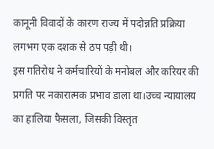कानूनी विवादों के कारण राज्य में पदोन्नति प्रक्रिया लगभग एक दशक से ठप पड़ी थी।
इस गतिरोध ने कर्मचारियों के मनोबल और करियर की प्रगति पर नकारात्मक प्रभाव डाला था।उच्च न्यायालय का हालिया फैसला, जिसकी विस्तृत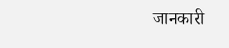जानकारी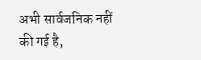अभी सार्वजनिक नहीं की गई है,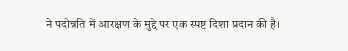ने पदोन्नति में आरक्षण के मुद्दे पर एक स्पष्ट दिशा प्रदान की है।